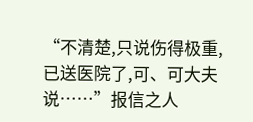“不清楚,只说伤得极重,已送医院了,可、可大夫说……”报信之人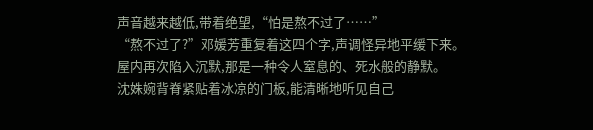声音越来越低,带着绝望,“怕是熬不过了……”
“熬不过了?”邓媛芳重复着这四个字,声调怪异地平缓下来。
屋内再次陷入沉默,那是一种令人窒息的、死水般的静默。
沈姝婉背脊紧贴着冰凉的门板,能清晰地听见自己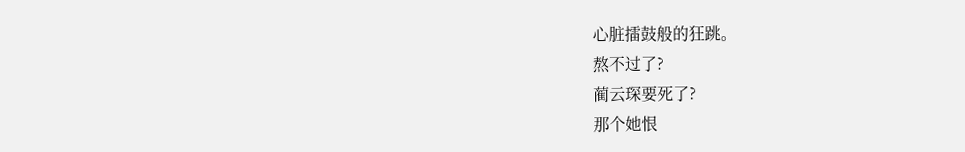心脏擂鼓般的狂跳。
熬不过了?
蔺云琛要死了?
那个她恨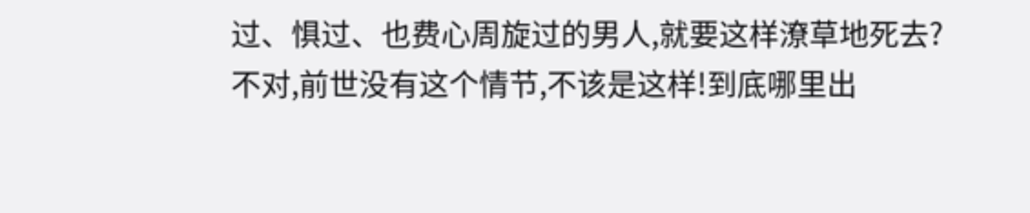过、惧过、也费心周旋过的男人,就要这样潦草地死去?
不对,前世没有这个情节,不该是这样!到底哪里出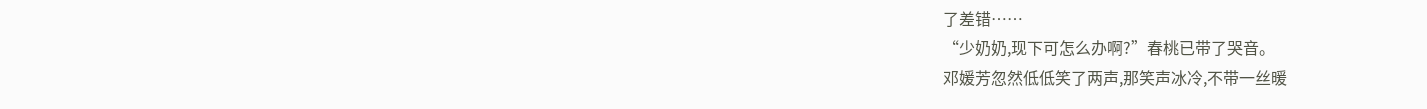了差错……
“少奶奶,现下可怎么办啊?”春桃已带了哭音。
邓媛芳忽然低低笑了两声,那笑声冰冷,不带一丝暖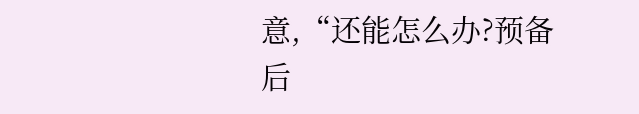意,“还能怎么办?预备后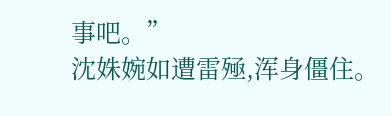事吧。”
沈姝婉如遭雷殛,浑身僵住。